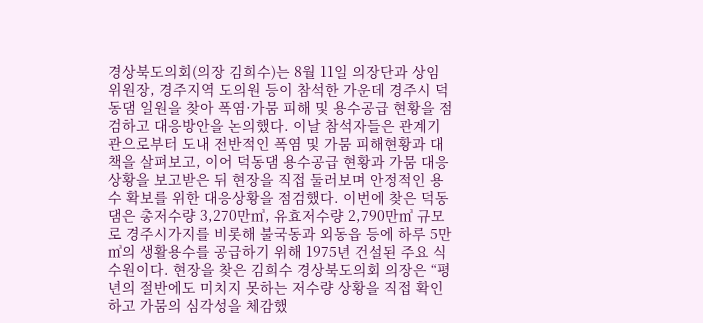경상북도의회(의장 김희수)는 8월 11일 의장단과 상임위원장, 경주지역 도의원 등이 참석한 가운데 경주시 덕동댐 일원을 찾아 폭염·가뭄 피해 및 용수공급 현황을 점검하고 대응방안을 논의했다. 이날 참석자들은 관계기관으로부터 도내 전반적인 폭염 및 가뭄 피해현황과 대책을 살펴보고, 이어 덕동댐 용수공급 현황과 가뭄 대응상황을 보고받은 뒤 현장을 직접 둘러보며 안정적인 용수 확보를 위한 대응상황을 점검했다. 이번에 찾은 덕동댐은 총저수량 3,270만㎥, 유효저수량 2,790만㎥ 규모로 경주시가지를 비롯해 불국동과 외동읍 등에 하루 5만㎥의 생활용수를 공급하기 위해 1975년 건설된 주요 식수원이다. 현장을 찾은 김희수 경상북도의회 의장은 “평년의 절반에도 미치지 못하는 저수량 상황을 직접 확인하고 가뭄의 심각성을 체감했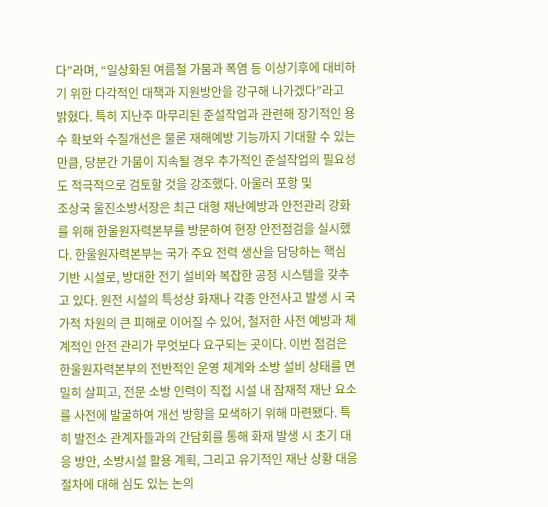다”라며, “일상화된 여름철 가뭄과 폭염 등 이상기후에 대비하기 위한 다각적인 대책과 지원방안을 강구해 나가겠다”라고 밝혔다. 특히 지난주 마무리된 준설작업과 관련해 장기적인 용수 확보와 수질개선은 물론 재해예방 기능까지 기대할 수 있는 만큼, 당분간 가뭄이 지속될 경우 추가적인 준설작업의 필요성도 적극적으로 검토할 것을 강조했다. 아울러 포항 및
조상국 울진소방서장은 최근 대형 재난예방과 안전관리 강화를 위해 한울원자력본부를 방문하여 현장 안전점검을 실시했다. 한울원자력본부는 국가 주요 전력 생산을 담당하는 핵심 기반 시설로, 방대한 전기 설비와 복잡한 공정 시스템을 갖추고 있다. 원전 시설의 특성상 화재나 각종 안전사고 발생 시 국가적 차원의 큰 피해로 이어질 수 있어, 철저한 사전 예방과 체계적인 안전 관리가 무엇보다 요구되는 곳이다. 이번 점검은 한울원자력본부의 전반적인 운영 체계와 소방 설비 상태를 면밀히 살피고, 전문 소방 인력이 직접 시설 내 잠재적 재난 요소를 사전에 발굴하여 개선 방향을 모색하기 위해 마련됐다. 특히 발전소 관계자들과의 간담회를 통해 화재 발생 시 초기 대응 방안, 소방시설 활용 계획, 그리고 유기적인 재난 상황 대응 절차에 대해 심도 있는 논의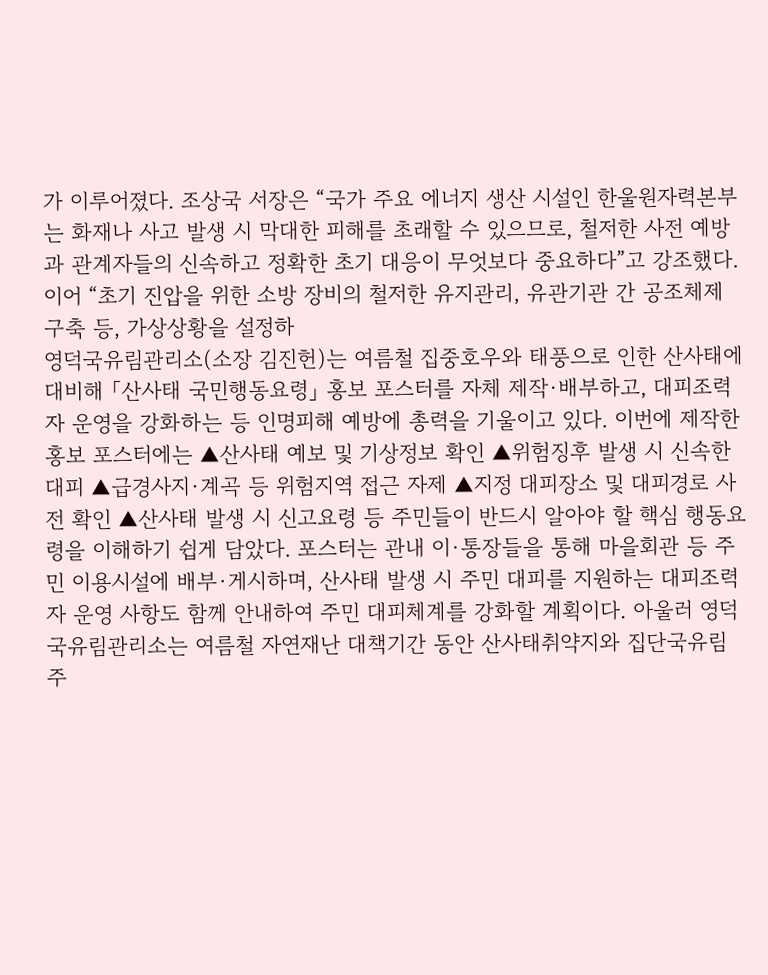가 이루어졌다. 조상국 서장은 “국가 주요 에너지 생산 시설인 한울원자력본부는 화재나 사고 발생 시 막대한 피해를 초래할 수 있으므로, 철저한 사전 예방과 관계자들의 신속하고 정확한 초기 대응이 무엇보다 중요하다”고 강조했다. 이어 “초기 진압을 위한 소방 장비의 철저한 유지관리, 유관기관 간 공조체제 구축 등, 가상상황을 설정하
영덕국유림관리소(소장 김진헌)는 여름철 집중호우와 태풍으로 인한 산사태에 대비해 「산사태 국민행동요령」 홍보 포스터를 자체 제작·배부하고, 대피조력자 운영을 강화하는 등 인명피해 예방에 총력을 기울이고 있다. 이번에 제작한 홍보 포스터에는 ▲산사태 예보 및 기상정보 확인 ▲위험징후 발생 시 신속한 대피 ▲급경사지·계곡 등 위험지역 접근 자제 ▲지정 대피장소 및 대피경로 사전 확인 ▲산사태 발생 시 신고요령 등 주민들이 반드시 알아야 할 핵심 행동요령을 이해하기 쉽게 담았다. 포스터는 관내 이·통장들을 통해 마을회관 등 주민 이용시설에 배부·게시하며, 산사태 발생 시 주민 대피를 지원하는 대피조력자 운영 사항도 함께 안내하여 주민 대피체계를 강화할 계획이다. 아울러 영덕국유림관리소는 여름철 자연재난 대책기간 동안 산사태취약지와 집단국유림 주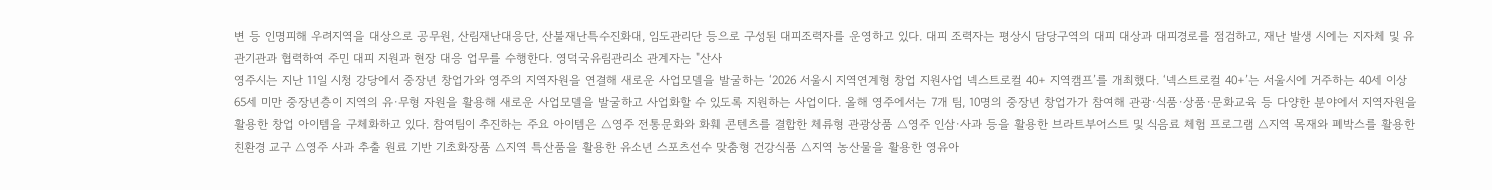변 등 인명피해 우려지역을 대상으로 공무원, 산림재난대응단, 산불재난특수진화대, 임도관리단 등으로 구성된 대피조력자를 운영하고 있다. 대피 조력자는 평상시 담당구역의 대피 대상과 대피경로를 점검하고, 재난 발생 시에는 지자체 및 유관기관과 협력하여 주민 대피 지원과 현장 대응 업무를 수행한다. 영덕국유림관리소 관계자는 "산사
영주시는 지난 11일 시청 강당에서 중장년 창업가와 영주의 지역자원을 연결해 새로운 사업모델을 발굴하는 ‘2026 서울시 지역연계형 창업 지원사업 넥스트로컬 40+ 지역캠프’를 개최했다. ‘넥스트로컬 40+’는 서울시에 거주하는 40세 이상 65세 미만 중장년층이 지역의 유·무형 자원을 활용해 새로운 사업모델을 발굴하고 사업화할 수 있도록 지원하는 사업이다. 올해 영주에서는 7개 팀, 10명의 중장년 창업가가 참여해 관광·식품·상품·문화교육 등 다양한 분야에서 지역자원을 활용한 창업 아이템을 구체화하고 있다. 참여팀이 추진하는 주요 아이템은 △영주 전통문화와 화훼 콘텐츠를 결합한 체류형 관광상품 △영주 인삼·사과 등을 활용한 브라트부어스트 및 식음료 체험 프로그램 △지역 목재와 폐박스를 활용한 친환경 교구 △영주 사과 추출 원료 기반 기초화장품 △지역 특산품을 활용한 유소년 스포츠선수 맞춤형 건강식품 △지역 농산물을 활용한 영유아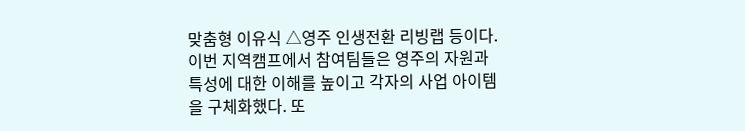맞춤형 이유식 △영주 인생전환 리빙랩 등이다. 이번 지역캠프에서 참여팀들은 영주의 자원과 특성에 대한 이해를 높이고 각자의 사업 아이템을 구체화했다. 또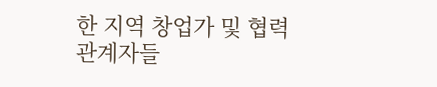한 지역 창업가 및 협력 관계자들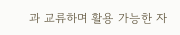과 교류하며 활용 가능한 자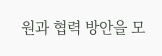원과 협력 방안을 모